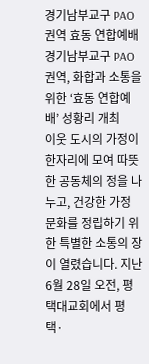경기남부교구 PAO 권역 효동 연합예배
경기남부교구 PAO권역, 화합과 소통을 위한 ‘효동 연합예배’ 성황리 개최
이웃 도시의 가정이 한자리에 모여 따뜻한 공동체의 정을 나누고, 건강한 가정 문화를 정립하기 위한 특별한 소통의 장이 열렸습니다. 지난 6월 28일 오전, 평택대교회에서 평택·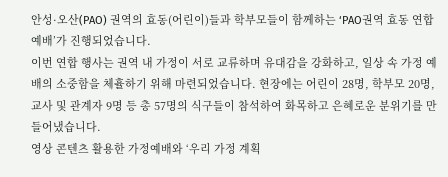안성·오산(PAO) 권역의 효동(어린이)들과 학부모들이 함께하는 ‘PAO권역 효동 연합예배’가 진행되었습니다.
이번 연합 행사는 권역 내 가정이 서로 교류하며 유대감을 강화하고, 일상 속 가정 예배의 소중함을 체휼하기 위해 마련되었습니다. 현장에는 어린이 28명, 학부모 20명, 교사 및 관계자 9명 등 총 57명의 식구들이 참석하여 화목하고 은혜로운 분위기를 만들어냈습니다.
영상 콘텐츠 활용한 가정예배와 ‘우리 가정 계획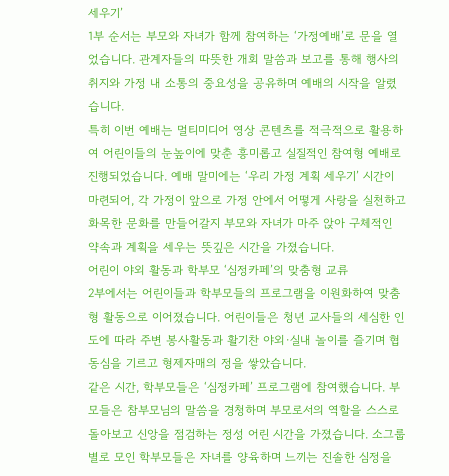세우기’
1부 순서는 부모와 자녀가 함께 참여하는 ‘가정예배’로 문을 열었습니다. 관계자들의 따뜻한 개회 말씀과 보고를 통해 행사의 취지와 가정 내 소통의 중요성을 공유하며 예배의 시작을 알렸습니다.
특히 이번 예배는 멀티미디어 영상 콘텐츠를 적극적으로 활용하여 어린이들의 눈높이에 맞춘 흥미롭고 실질적인 참여형 예배로 진행되었습니다. 예배 말미에는 ‘우리 가정 계획 세우기’ 시간이 마련되어, 각 가정이 앞으로 가정 안에서 어떻게 사랑을 실천하고 화목한 문화를 만들어갈지 부모와 자녀가 마주 앉아 구체적인 약속과 계획을 세우는 뜻깊은 시간을 가졌습니다.
어린이 야외 활동과 학부모 ‘심정카페’의 맞춤형 교류
2부에서는 어린이들과 학부모들의 프로그램을 이원화하여 맞춤형 활동으로 이어졌습니다. 어린이들은 청년 교사들의 세심한 인도에 따라 주변 봉사활동과 활기찬 야외·실내 놀이를 즐기며 협동심을 기르고 형제자매의 정을 쌓았습니다.
같은 시간, 학부모들은 ‘심정카페’ 프로그램에 참여했습니다. 부모들은 참부모님의 말씀을 경청하며 부모로서의 역할을 스스로 돌아보고 신앙을 점검하는 정성 어린 시간을 가졌습니다. 소그룹별로 모인 학부모들은 자녀를 양육하며 느끼는 진솔한 심정을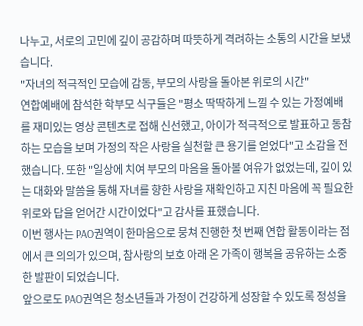나누고, 서로의 고민에 깊이 공감하며 따뜻하게 격려하는 소통의 시간을 보냈습니다.
"자녀의 적극적인 모습에 감동, 부모의 사랑을 돌아본 위로의 시간"
연합예배에 참석한 학부모 식구들은 "평소 딱딱하게 느낄 수 있는 가정예배를 재미있는 영상 콘텐츠로 접해 신선했고, 아이가 적극적으로 발표하고 동참하는 모습을 보며 가정의 작은 사랑을 실천할 큰 용기를 얻었다"고 소감을 전했습니다. 또한 "일상에 치여 부모의 마음을 돌아볼 여유가 없었는데, 깊이 있는 대화와 말씀을 통해 자녀를 향한 사랑을 재확인하고 지친 마음에 꼭 필요한 위로와 답을 얻어간 시간이었다"고 감사를 표했습니다.
이번 행사는 PAO권역이 한마음으로 뭉쳐 진행한 첫 번째 연합 활동이라는 점에서 큰 의의가 있으며, 참사랑의 보호 아래 온 가족이 행복을 공유하는 소중한 발판이 되었습니다.
앞으로도 PAO권역은 청소년들과 가정이 건강하게 성장할 수 있도록 정성을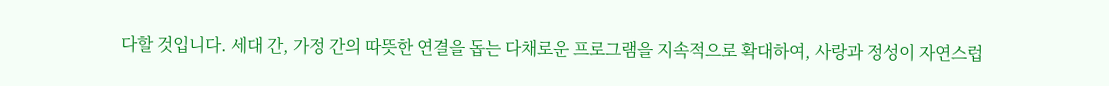다할 것입니다. 세대 간, 가정 간의 따뜻한 연결을 돕는 다채로운 프로그램을 지속적으로 확대하여, 사랑과 정성이 자연스럽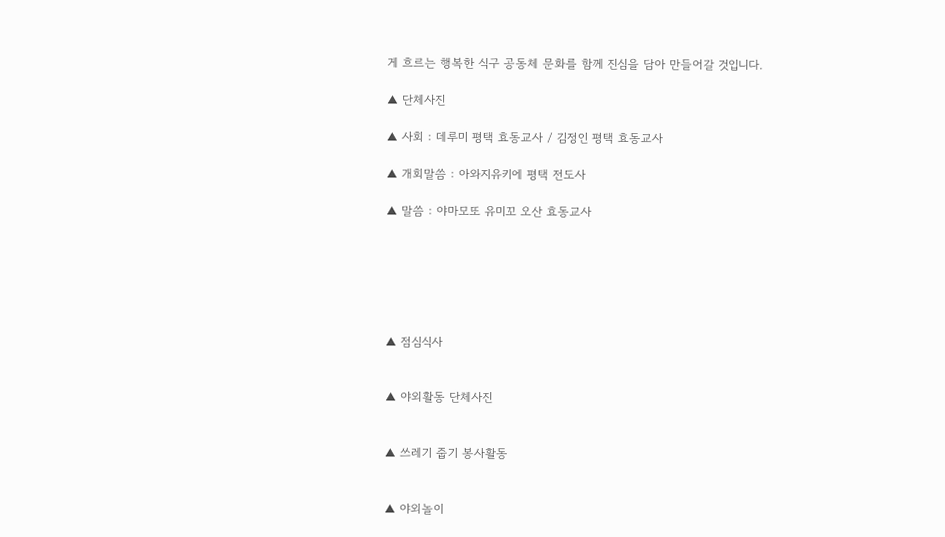게 흐르는 행복한 식구 공동체 문화를 함께 진심을 담아 만들어갈 것입니다.

▲ 단체사진

▲ 사회 : 데루미 평택 효동교사 / 김정인 평택 효동교사

▲ 개회말씀 : 아와지유키에 평택 전도사

▲ 말씀 : 야마모또 유미꼬 오산 효동교사






▲ 점심식사


▲ 야외활동 단체사진


▲ 쓰레기 줍기 봉사활동


▲ 야외놀이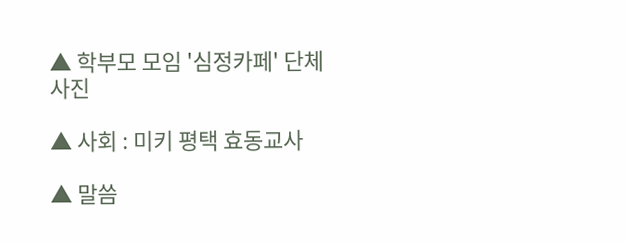▲ 학부모 모임 '심정카페' 단체사진

▲ 사회 : 미키 평택 효동교사

▲ 말씀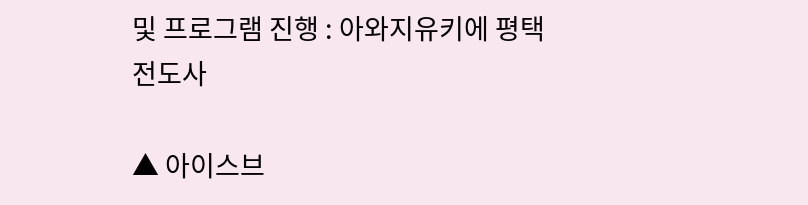및 프로그램 진행 : 아와지유키에 평택 전도사

▲ 아이스브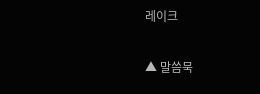레이크

▲ 말씀묵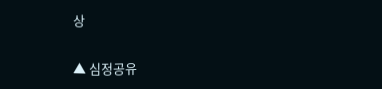상

▲ 심정공유